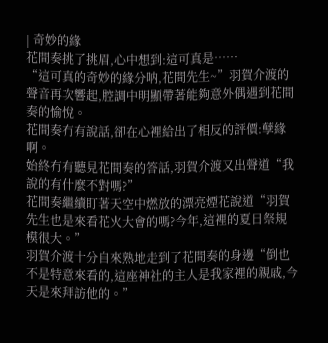| 奇妙的緣
花間奏挑了挑眉,心中想到:這可真是……
“這可真的奇妙的緣分呐,花間先生~”羽賀介渡的聲音再次響起,腔調中明顯帶著能夠意外偶遇到花間奏的愉悅。
花間奏冇有說話,卻在心裡給出了相反的評價:孽緣啊。
始終冇有聽見花間奏的答話,羽賀介渡又出聲道“我說的有什麼不對嗎?”
花間奏繼續盯著天空中燃放的漂亮煙花說道“羽賀先生也是來看花火大會的嗎?今年,這裡的夏日祭規模很大。”
羽賀介渡十分自來熟地走到了花間奏的身邊“倒也不是特意來看的,這座神社的主人是我家裡的親戚,今天是來拜訪他的。”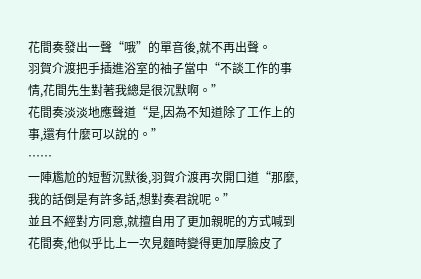花間奏發出一聲“哦”的單音後,就不再出聲。
羽賀介渡把手插進浴室的袖子當中“不談工作的事情,花間先生對著我總是很沉默啊。”
花間奏淡淡地應聲道“是,因為不知道除了工作上的事,還有什麼可以說的。”
……
一陣尷尬的短暫沉默後,羽賀介渡再次開口道“那麼,我的話倒是有許多話,想對奏君說呢。”
並且不經對方同意,就擅自用了更加親昵的方式喊到花間奏,他似乎比上一次見麵時變得更加厚臉皮了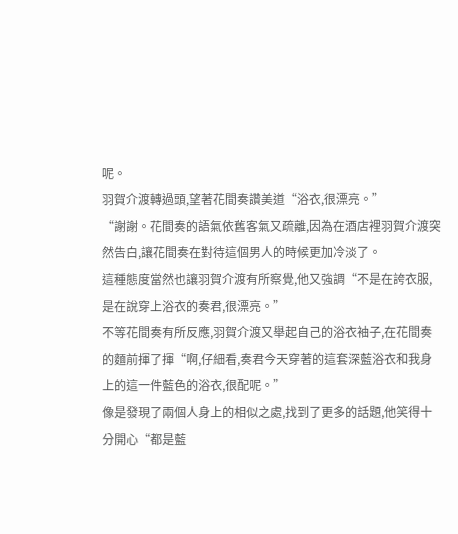呢。
羽賀介渡轉過頭,望著花間奏讚美道“浴衣,很漂亮。”
“謝謝。花間奏的語氣依舊客氣又疏離,因為在酒店裡羽賀介渡突然告白,讓花間奏在對待這個男人的時候更加冷淡了。
這種態度當然也讓羽賀介渡有所察覺,他又強調“不是在誇衣服,是在說穿上浴衣的奏君,很漂亮。”
不等花間奏有所反應,羽賀介渡又舉起自己的浴衣袖子,在花間奏的麵前揮了揮“啊,仔細看,奏君今天穿著的這套深藍浴衣和我身上的這一件藍色的浴衣,很配呢。”
像是發現了兩個人身上的相似之處,找到了更多的話題,他笑得十分開心“都是藍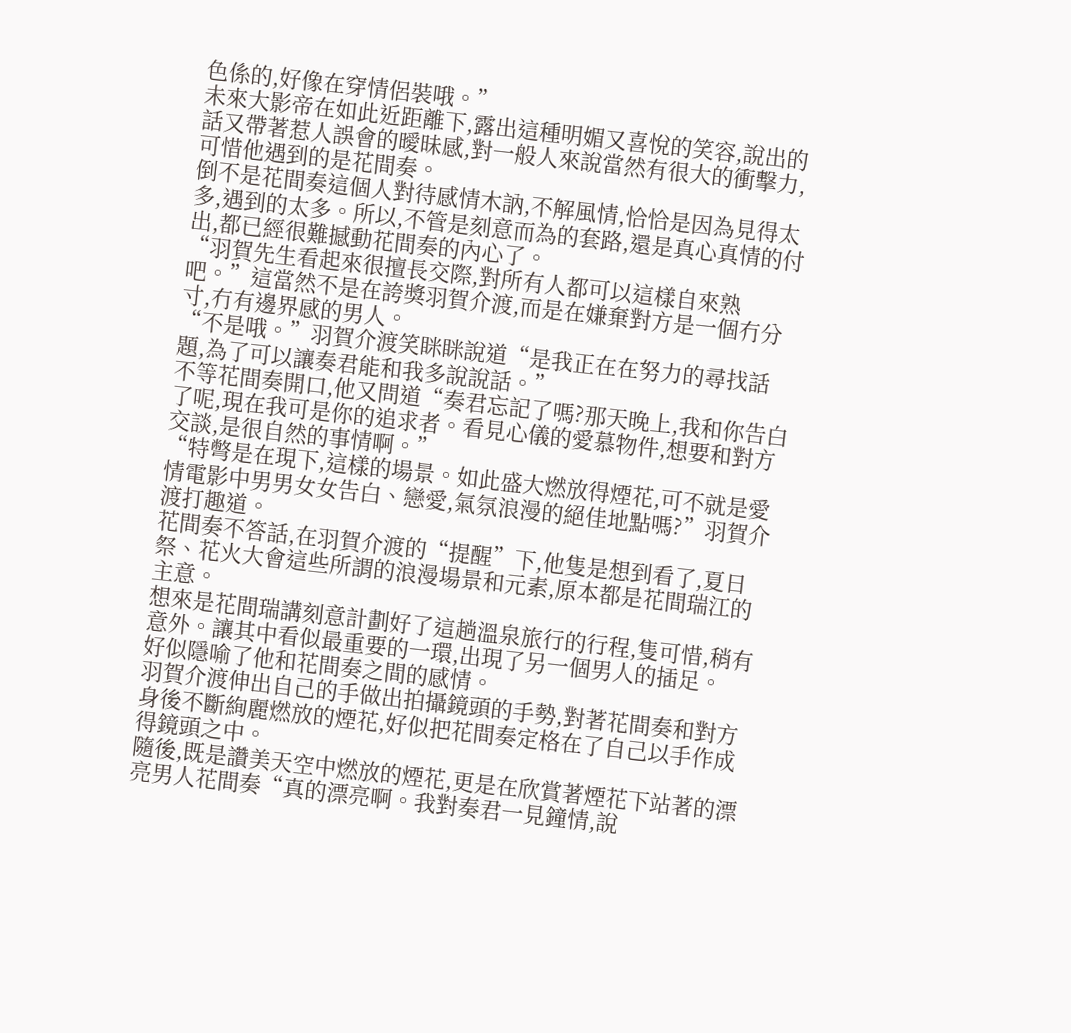色係的,好像在穿情侶裝哦。”
未來大影帝在如此近距離下,露出這種明媚又喜悅的笑容,說出的話又帶著惹人誤會的曖昧感,對一般人來說當然有很大的衝擊力,可惜他遇到的是花間奏。
倒不是花間奏這個人對待感情木訥,不解風情,恰恰是因為見得太多,遇到的太多。所以,不管是刻意而為的套路,還是真心真情的付出,都已經很難撼動花間奏的內心了。
“羽賀先生看起來很擅長交際,對所有人都可以這樣自來熟吧。”這當然不是在誇獎羽賀介渡,而是在嫌棄對方是一個冇分寸,冇有邊界感的男人。
“不是哦。”羽賀介渡笑眯眯說道“是我正在在努力的尋找話題,為了可以讓奏君能和我多說說話。”
不等花間奏開口,他又問道“奏君忘記了嗎?那天晚上,我和你告白了呢,現在我可是你的追求者。看見心儀的愛慕物件,想要和對方交談,是很自然的事情啊。”
“特彆是在現下,這樣的場景。如此盛大燃放得煙花,可不就是愛情電影中男男女女告白、戀愛,氣氛浪漫的絕佳地點嗎?”羽賀介渡打趣道。
花間奏不答話,在羽賀介渡的“提醒”下,他隻是想到看了,夏日祭、花火大會這些所謂的浪漫場景和元素,原本都是花間瑞江的主意。
想來是花間瑞講刻意計劃好了這趟溫泉旅行的行程,隻可惜,稍有意外。讓其中看似最重要的一環,出現了另一個男人的插足。
好似隱喻了他和花間奏之間的感情。
羽賀介渡伸出自己的手做出拍攝鏡頭的手勢,對著花間奏和對方身後不斷絢麗燃放的煙花,好似把花間奏定格在了自己以手作成得鏡頭之中。
隨後,既是讚美天空中燃放的煙花,更是在欣賞著煙花下站著的漂亮男人花間奏“真的漂亮啊。我對奏君一見鐘情,說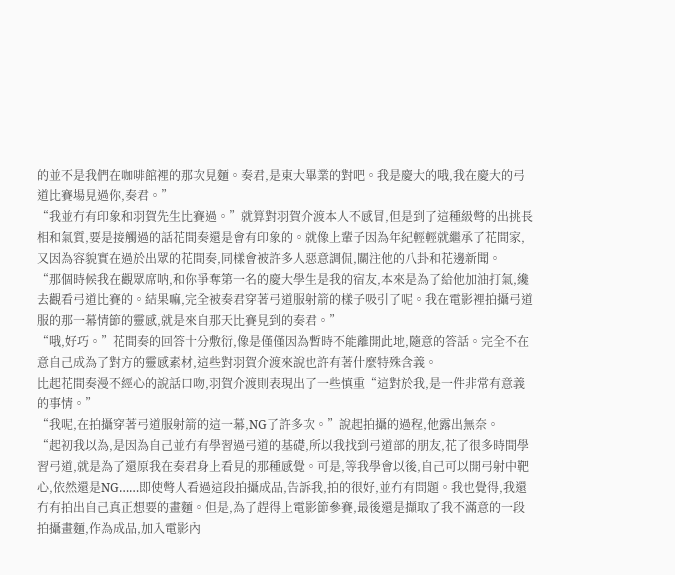的並不是我們在咖啡館裡的那次見麵。奏君,是東大畢業的對吧。我是慶大的哦,我在慶大的弓道比賽場見過你,奏君。”
“我並冇有印象和羽賀先生比賽過。”就算對羽賀介渡本人不感冒,但是到了這種級彆的出挑長相和氣質,要是接觸過的話花間奏還是會有印象的。就像上輩子因為年紀輕輕就繼承了花間家,又因為容貌實在過於出眾的花間奏,同樣會被許多人惡意調侃,關注他的八卦和花邊新聞。
“那個時候我在觀眾席呐,和你爭奪第一名的慶大學生是我的宿友,本來是為了給他加油打氣,纔去觀看弓道比賽的。結果嘛,完全被奏君穿著弓道服射箭的樣子吸引了呢。我在電影裡拍攝弓道服的那一幕情節的靈感,就是來自那天比賽見到的奏君。”
“哦,好巧。”花間奏的回答十分敷衍,像是僅僅因為暫時不能離開此地,隨意的答話。完全不在意自己成為了對方的靈感素材,這些對羽賀介渡來說也許有著什麼特殊含義。
比起花間奏漫不經心的說話口吻,羽賀介渡則表現出了一些慎重“這對於我,是一件非常有意義的事情。”
“我呢,在拍攝穿著弓道服射箭的這一幕,NG了許多次。”說起拍攝的過程,他露出無奈。
“起初我以為,是因為自己並冇有學習過弓道的基礎,所以我找到弓道部的朋友,花了很多時間學習弓道,就是為了還原我在奏君身上看見的那種感覺。可是,等我學會以後,自己可以開弓射中靶心,依然還是NG……即使彆人看過這段拍攝成品,告訴我,拍的很好,並冇有問題。我也覺得,我還冇有拍出自己真正想要的畫麵。但是,為了趕得上電影節參賽,最後還是擷取了我不滿意的一段拍攝畫麵,作為成品,加入電影內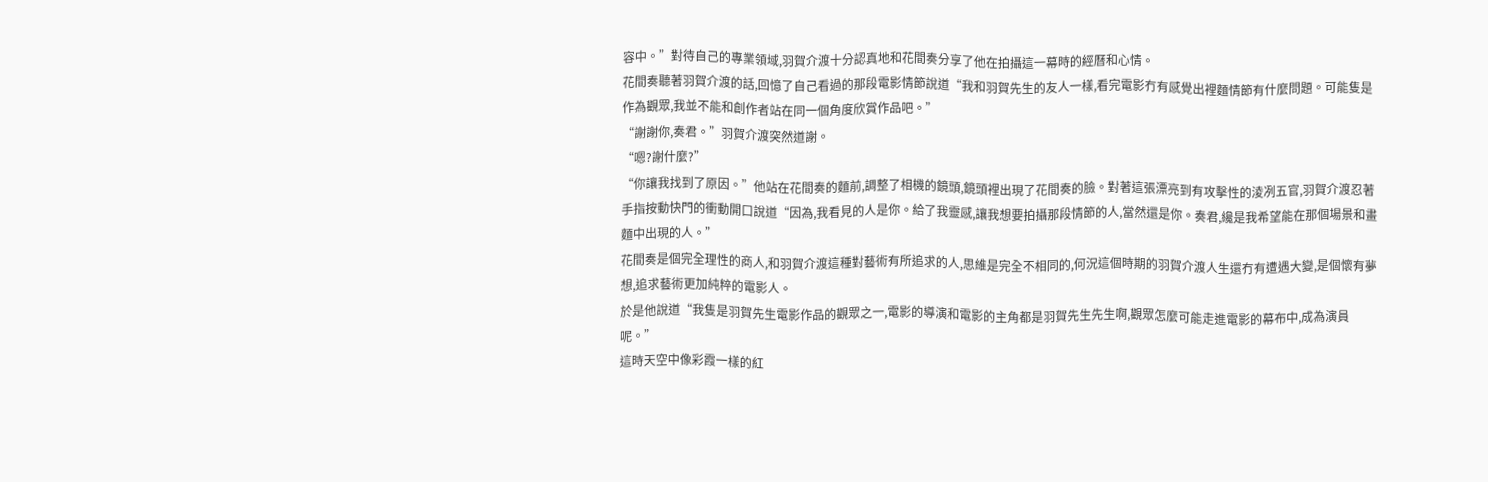容中。”對待自己的專業領域,羽賀介渡十分認真地和花間奏分享了他在拍攝這一幕時的經曆和心情。
花間奏聽著羽賀介渡的話,回憶了自己看過的那段電影情節說道“我和羽賀先生的友人一樣,看完電影冇有感覺出裡麵情節有什麼問題。可能隻是作為觀眾,我並不能和創作者站在同一個角度欣賞作品吧。”
“謝謝你,奏君。”羽賀介渡突然道謝。
“嗯?謝什麼?”
“你讓我找到了原因。”他站在花間奏的麵前,調整了相機的鏡頭,鏡頭裡出現了花間奏的臉。對著這張漂亮到有攻擊性的淩冽五官,羽賀介渡忍著手指按動快門的衝動開口說道“因為,我看見的人是你。給了我靈感,讓我想要拍攝那段情節的人,當然還是你。奏君,纔是我希望能在那個場景和畫麵中出現的人。”
花間奏是個完全理性的商人,和羽賀介渡這種對藝術有所追求的人,思維是完全不相同的,何況這個時期的羽賀介渡人生還冇有遭遇大變,是個懷有夢想,追求藝術更加純粹的電影人。
於是他說道“我隻是羽賀先生電影作品的觀眾之一,電影的導演和電影的主角都是羽賀先生先生啊,觀眾怎麼可能走進電影的幕布中,成為演員呢。”
這時天空中像彩霞一樣的紅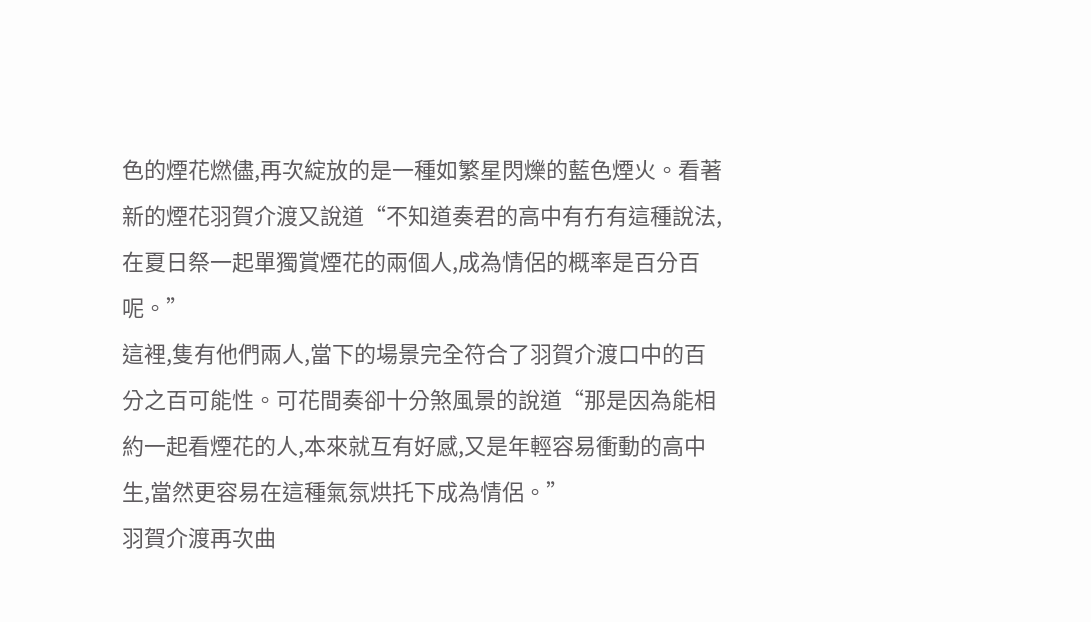色的煙花燃儘,再次綻放的是一種如繁星閃爍的藍色煙火。看著新的煙花羽賀介渡又說道“不知道奏君的高中有冇有這種說法,在夏日祭一起單獨賞煙花的兩個人,成為情侶的概率是百分百呢。”
這裡,隻有他們兩人,當下的場景完全符合了羽賀介渡口中的百分之百可能性。可花間奏卻十分煞風景的說道“那是因為能相約一起看煙花的人,本來就互有好感,又是年輕容易衝動的高中生,當然更容易在這種氣氛烘托下成為情侶。”
羽賀介渡再次曲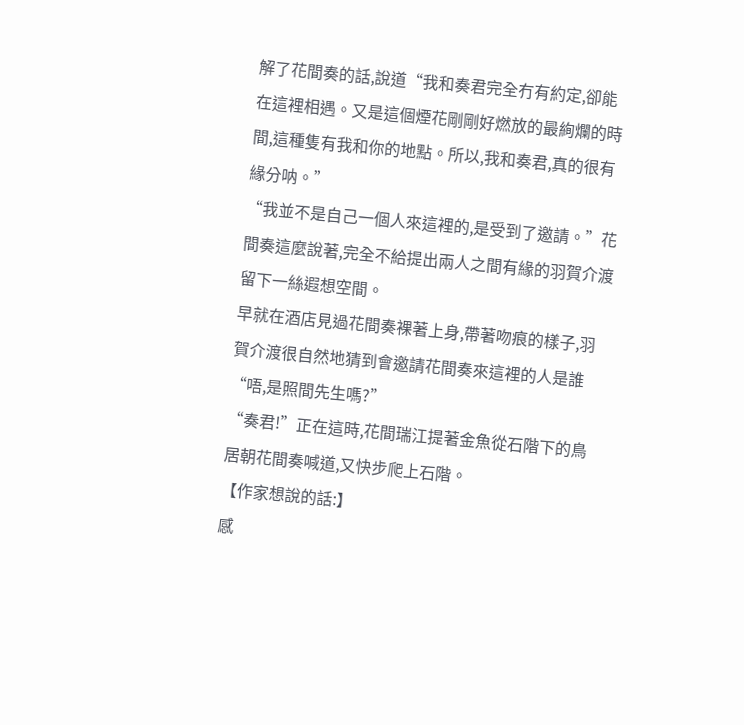解了花間奏的話,說道“我和奏君完全冇有約定,卻能在這裡相遇。又是這個煙花剛剛好燃放的最絢爛的時間,這種隻有我和你的地點。所以,我和奏君,真的很有緣分呐。”
“我並不是自己一個人來這裡的,是受到了邀請。”花間奏這麼說著,完全不給提出兩人之間有緣的羽賀介渡留下一絲遐想空間。
早就在酒店見過花間奏裸著上身,帶著吻痕的樣子,羽賀介渡很自然地猜到會邀請花間奏來這裡的人是誰“唔,是照間先生嗎?”
“奏君!”正在這時,花間瑞江提著金魚從石階下的鳥居朝花間奏喊道,又快步爬上石階。
【作家想說的話:】
感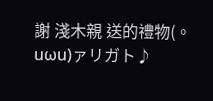謝 淺木親 送的禮物(。uωu)ァリガト♪